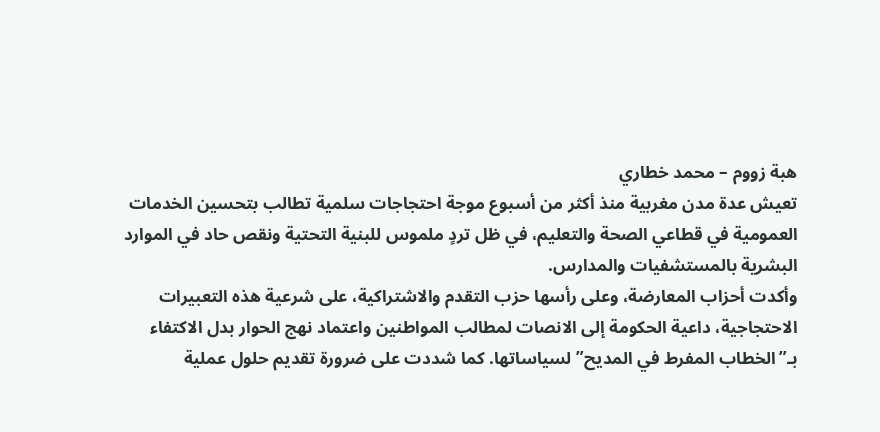هبة زووم – محمد خطاري
تعيش عدة مدن مغربية منذ أكثر من أسبوع موجة احتجاجات سلمية تطالب بتحسين الخدمات العمومية في قطاعي الصحة والتعليم، في ظل تردٍ ملموس للبنية التحتية ونقص حاد في الموارد البشرية بالمستشفيات والمدارس.
وأكدت أحزاب المعارضة، وعلى رأسها حزب التقدم والاشتراكية، على شرعية هذه التعبيرات الاحتجاجية، داعية الحكومة إلى الانصات لمطالب المواطنين واعتماد نهج الحوار بدل الاكتفاء بـ”الخطاب المفرط في المديح” لسياساتها. كما شددت على ضرورة تقديم حلول عملية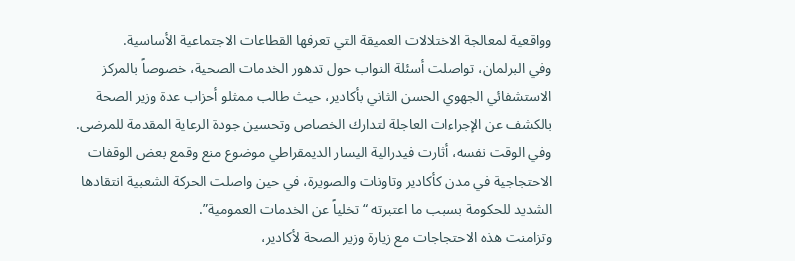وواقعية لمعالجة الاختلالات العميقة التي تعرفها القطاعات الاجتماعية الأساسية.
وفي البرلمان، تواصلت أسئلة النواب حول تدهور الخدمات الصحية، خصوصاً بالمركز الاستشفائي الجهوي الحسن الثاني بأكادير، حيث طالب ممثلو أحزاب عدة وزير الصحة بالكشف عن الإجراءات العاجلة لتدارك الخصاص وتحسين جودة الرعاية المقدمة للمرضى.
وفي الوقت نفسه، أثارت فيدرالية اليسار الديمقراطي موضوع منع وقمع بعض الوقفات الاحتجاجية في مدن كأكادير وتاونات والصويرة، في حين واصلت الحركة الشعبية انتقادها الشديد للحكومة بسبب ما اعتبرته “تخلياً عن الخدمات العمومية”.
وتزامنت هذه الاحتجاجات مع زيارة وزير الصحة لأكادير،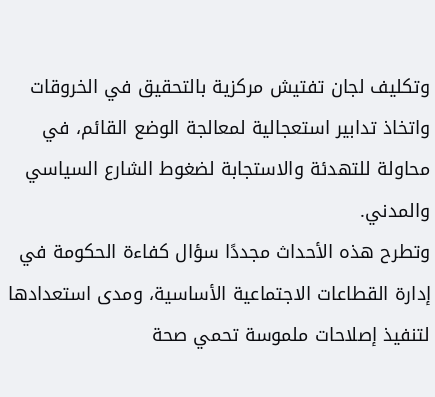وتكليف لجان تفتيش مركزية بالتحقيق في الخروقات واتخاذ تدابير استعجالية لمعالجة الوضع القائم، في محاولة للتهدئة والاستجابة لضغوط الشارع السياسي والمدني.
وتطرح هذه الأحداث مجددًا سؤال كفاءة الحكومة في إدارة القطاعات الاجتماعية الأساسية، ومدى استعدادها لتنفيذ إصلاحات ملموسة تحمي صحة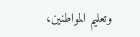وتعليم المواطنين،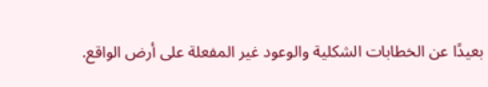بعيدًا عن الخطابات الشكلية والوعود غير المفعلة على أرض الواقع.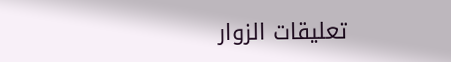تعليقات الزوار